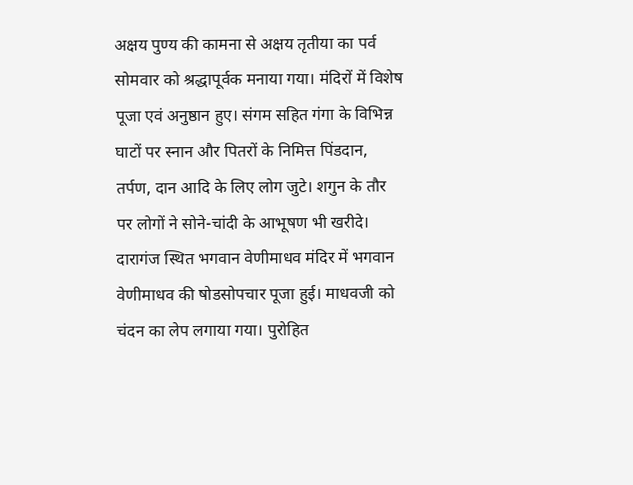अक्षय पुण्य की कामना से अक्षय तृतीया का पर्व सोमवार को श्रद्धापूर्वक मनाया गया। मंदिरों में विशेष पूजा एवं अनुष्ठान हुए। संगम सहित गंगा के विभिन्न घाटों पर स्नान और पितरों के निमित्त पिंडदान, तर्पण, दान आदि के लिए लोग जुटे। शगुन के तौर पर लोगों ने सोने-चांदी के आभूषण भी खरीदे। दारागंज स्थित भगवान वेणीमाधव मंदिर में भगवान वेणीमाधव की षोडसोपचार पूजा हुई। माधवजी को चंदन का लेप लगाया गया। पुरोहित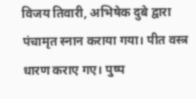विजय तिवारी, अभिषेक दुबे द्वारा पंचामृत स्नान कराया गया। पीत वस्त्र धारण कराए गए। पुष्प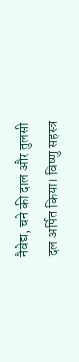नैवेद्य, चने की दाल और तुलसी दल अर्पित किया। विष्णु सहस्त्र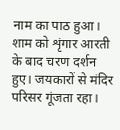नाम का पाठ हुआ। शाम को शृंगार आरती के बाद चरण दर्शन हुए। जयकारों से मंदिर परिसर गूंजता रहा।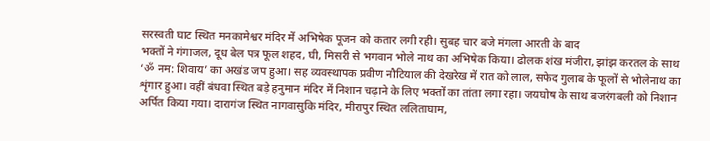सरस्वती घाट स्थित मनकामेश्वर मंदिर में अभिषेक पूजन को कतार लगी रही। सुबह चार बजे मंगला आरती के बाद
भक्तों ने गंगाजल, दूध बेल पत्र फूल शहद, घी, मिसरी से भगवान भोले नाथ का अभिषेक किया। ढोलक शंख मंजीरा, झांझ करतल के साथ ‘ॐ नम: शिवाय’ का अखंड जप हुआ। सह व्यवस्थापक प्रवीण नौटियाल की देखरेख में रात को लाल, सफेद गुलाब के फूलों से भोलेनाथ का शृंगार हुआ। वहीं बंधवा स्थित बड़े हनुमान मंदिर में निशान चढ़ाने के लिए भक्तों का तांता लगा रहा। जयघोष के साथ बजरंगबली को निशान अर्पित किया गया। दारागंज स्थित नागवासुकि मंदिर, मीरापुर स्थित ललिताघाम,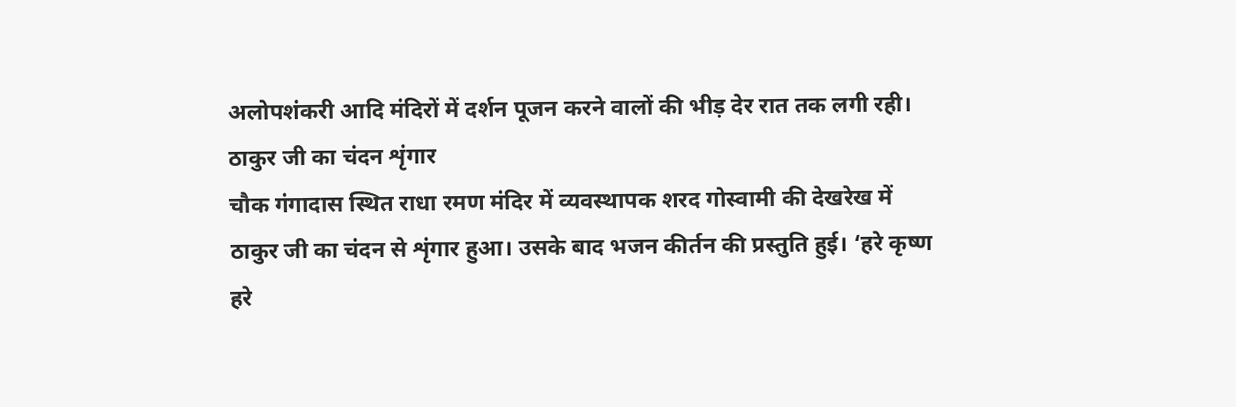अलोपशंकरी आदि मंदिरों में दर्शन पूजन करने वालों की भीड़ देर रात तक लगी रही।
ठाकुर जी का चंदन शृंगार
चौक गंगादास स्थित राधा रमण मंदिर में व्यवस्थापक शरद गोस्वामी की देखरेख में ठाकुर जी का चंदन से शृंगार हुआ। उसके बाद भजन कीर्तन की प्रस्तुति हुई। ‘हरे कृष्ण हरे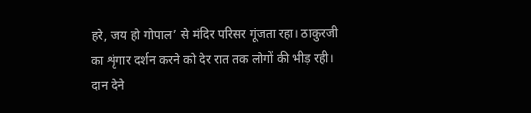हरे, जय हो गोपाल’ से मंदिर परिसर गूंजता रहा। ठाकुरजी का शृंगार दर्शन करने को देर रात तक लोगों की भीड़ रही।
दान देने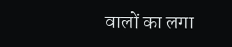वालों का लगा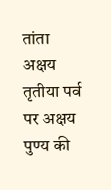तांता
अक्षय तृतीया पर्व पर अक्षय पुण्य की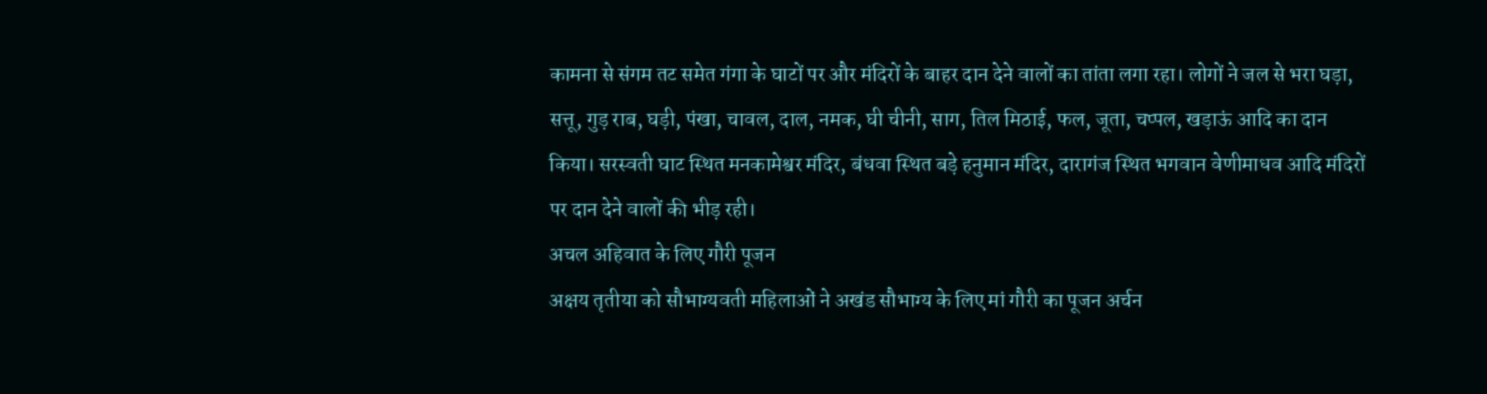कामना से संगम तट समेत गंगा के घाटों पर और मंदिरों के बाहर दान देने वालों का तांता लगा रहा। लोगों ने जल से भरा घड़ा, सत्तू, गुड़ राब, घड़ी, पंखा, चावल, दाल, नमक, घी चीनी, साग, तिल मिठाई, फल, जूता, चप्पल, खड़ाऊं आदि का दान किया। सरस्वती घाट स्थित मनकामेश्वर मंदिर, बंधवा स्थित बड़े हनुमान मंदिर, दारागंज स्थित भगवान वेणीमाधव आदि मंदिरों पर दान देने वालों की भीड़ रही।
अचल अहिवात के लिए गौरी पूजन
अक्षय तृतीया को सौभाग्यवती महिलाओं ने अखंड सौभाग्य के लिए मां गौरी का पूजन अर्चन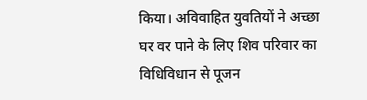किया। अविवाहित युवतियों ने अच्छा घर वर पाने के लिए शिव परिवार का विधिविधान से पूजन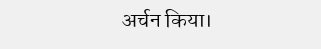अर्चन किया।